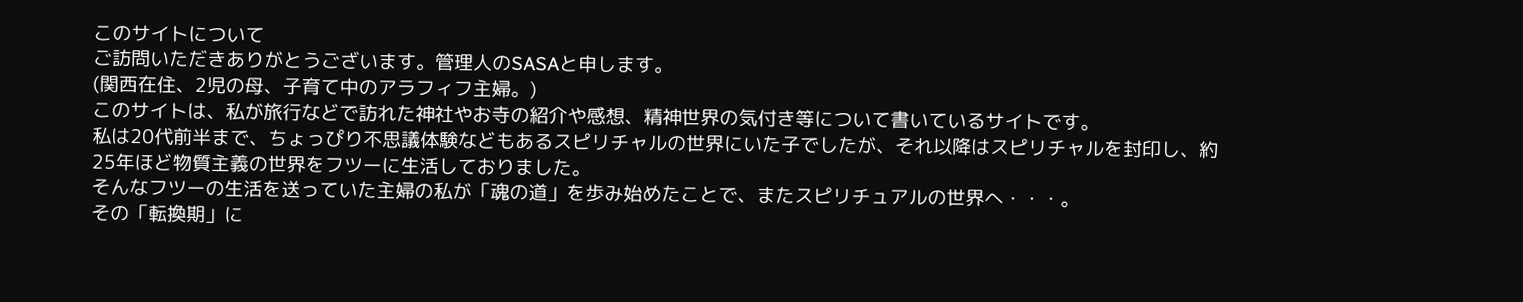このサイトについて
ご訪問いただきありがとうございます。管理人のSASAと申します。
(関西在住、2児の母、子育て中のアラフィフ主婦。)
このサイトは、私が旅行などで訪れた神社やお寺の紹介や感想、精神世界の気付き等について書いているサイトです。
私は20代前半まで、ちょっぴり不思議体験などもあるスピリチャルの世界にいた子でしたが、それ以降はスピリチャルを封印し、約25年ほど物質主義の世界をフツーに生活しておりました。
そんなフツーの生活を送っていた主婦の私が「魂の道」を歩み始めたことで、またスピリチュアルの世界へ・・・。
その「転換期」に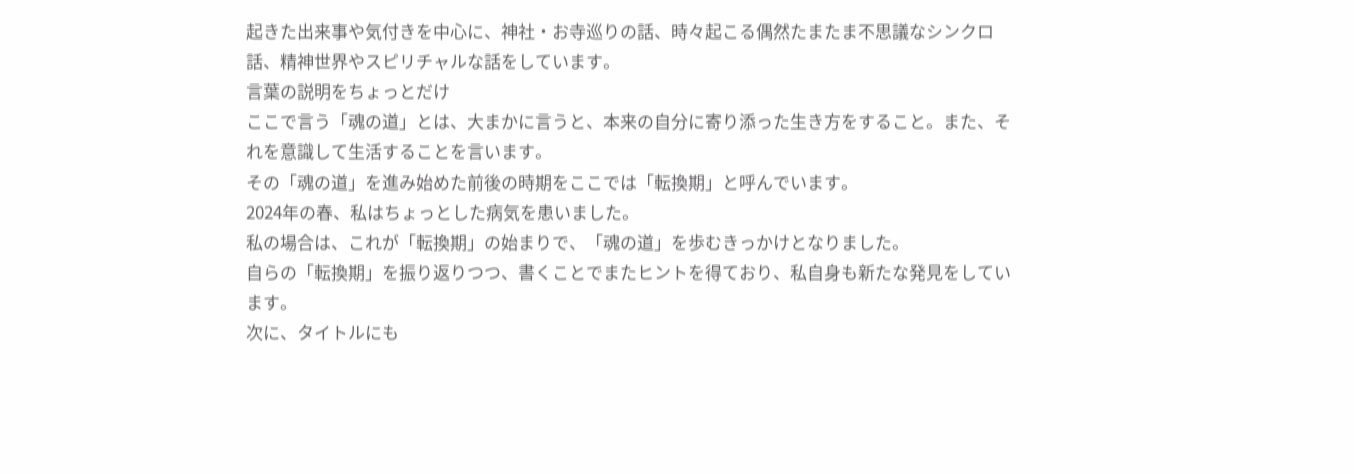起きた出来事や気付きを中心に、神社・お寺巡りの話、時々起こる偶然たまたま不思議なシンクロ話、精神世界やスピリチャルな話をしています。
言葉の説明をちょっとだけ
ここで言う「魂の道」とは、大まかに言うと、本来の自分に寄り添った生き方をすること。また、それを意識して生活することを言います。
その「魂の道」を進み始めた前後の時期をここでは「転換期」と呼んでいます。
2024年の春、私はちょっとした病気を患いました。
私の場合は、これが「転換期」の始まりで、「魂の道」を歩むきっかけとなりました。
自らの「転換期」を振り返りつつ、書くことでまたヒントを得ており、私自身も新たな発見をしています。
次に、タイトルにも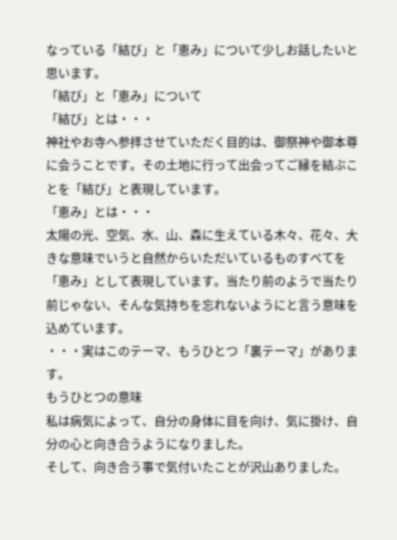なっている「結び」と「恵み」について少しお話したいと思います。
「結び」と「恵み」について
「結び」とは・・・
神社やお寺へ参拝させていただく目的は、御祭神や御本尊に会うことです。その土地に行って出会ってご縁を結ぶことを「結び」と表現しています。
「恵み」とは・・・
太陽の光、空気、水、山、森に生えている木々、花々、大きな意味でいうと自然からいただいているものすべてを「恵み」として表現しています。当たり前のようで当たり前じゃない、そんな気持ちを忘れないようにと言う意味を込めています。
・・・実はこのテーマ、もうひとつ「裏テーマ」があります。
もうひとつの意味
私は病気によって、自分の身体に目を向け、気に掛け、自分の心と向き合うようになりました。
そして、向き合う事で気付いたことが沢山ありました。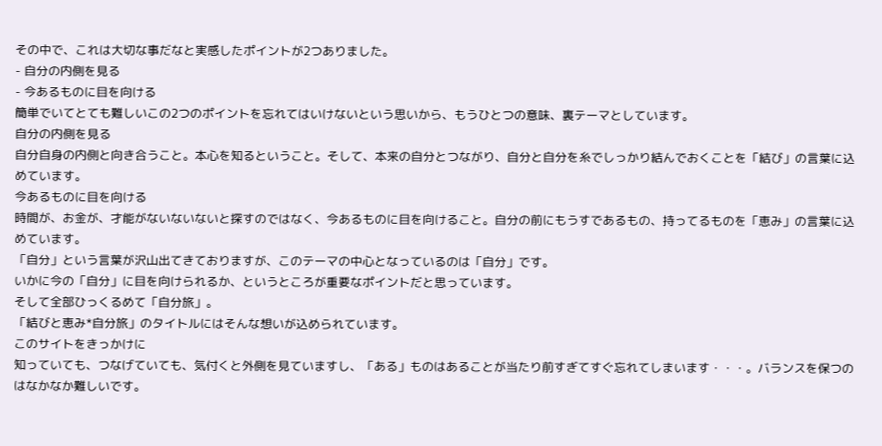その中で、これは大切な事だなと実感したポイントが2つありました。
- 自分の内側を見る
- 今あるものに目を向ける
簡単でいてとても難しいこの2つのポイントを忘れてはいけないという思いから、もうひとつの意味、裏テーマとしています。
自分の内側を見る
自分自身の内側と向き合うこと。本心を知るということ。そして、本来の自分とつながり、自分と自分を糸でしっかり結んでおくことを「結び」の言葉に込めています。
今あるものに目を向ける
時間が、お金が、才能がないないないと探すのではなく、今あるものに目を向けること。自分の前にもうすであるもの、持ってるものを「恵み」の言葉に込めています。
「自分」という言葉が沢山出てきておりますが、このテーマの中心となっているのは「自分」です。
いかに今の「自分」に目を向けられるか、というところが重要なポイントだと思っています。
そして全部ひっくるめて「自分旅」。
「結びと恵み*自分旅」のタイトルにはそんな想いが込められています。
このサイトをきっかけに
知っていても、つなげていても、気付くと外側を見ていますし、「ある」ものはあることが当たり前すぎてすぐ忘れてしまいます・・・。バランスを保つのはなかなか難しいです。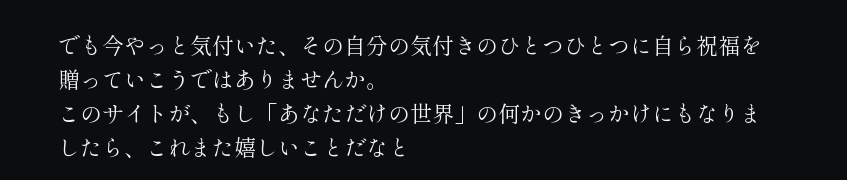でも今やっと気付いた、その自分の気付きのひとつひとつに自ら祝福を贈っていこうではありませんか。
このサイトが、もし「あなただけの世界」の何かのきっかけにもなりましたら、これまた嬉しいことだなと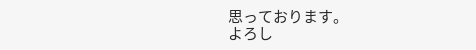思っております。
よろし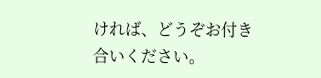ければ、どうぞお付き合いください。